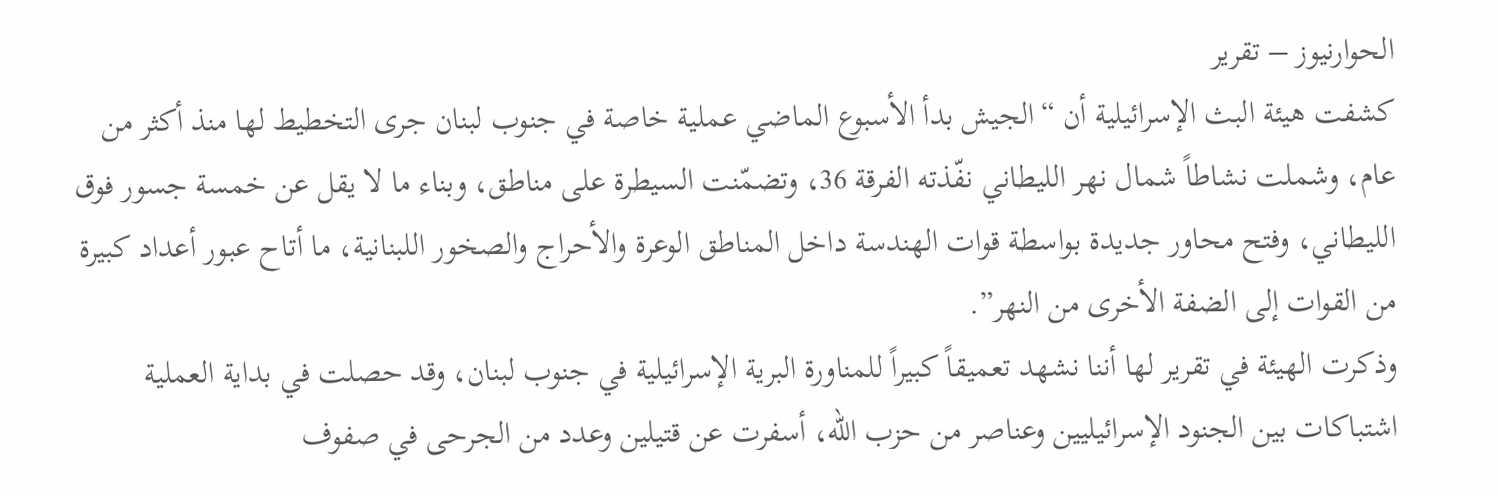الحوارنيوز – تقرير
كشفت هيئة البث الإسرائيلية أن “الجيش بدأ الأسبوع الماضي عملية خاصة في جنوب لبنان جرى التخطيط لها منذ أكثر من عام، وشملت نشاطاً شمال نهر الليطاني نفّذته الفرقة 36، وتضمّنت السيطرة على مناطق، وبناء ما لا يقل عن خمسة جسور فوق الليطاني، وفتح محاور جديدة بواسطة قوات الهندسة داخل المناطق الوعرة والأحراج والصخور اللبنانية، ما أتاح عبور أعداد كبيرة من القوات إلى الضفة الأخرى من النهر”.
وذكرت الهيئة في تقرير لها أننا نشهد تعميقاً كبيراً للمناورة البرية الإسرائيلية في جنوب لبنان، وقد حصلت في بداية العملية اشتباكات بين الجنود الإسرائيليين وعناصر من حزب الله، أسفرت عن قتيلين وعدد من الجرحى في صفوف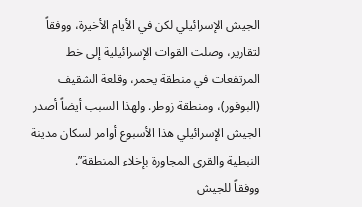الجيش الإسرائيلي لكن في الأيام الأخيرة، ووفقاً لتقارير، وصلت القوات الإسرائيلية إلى خط المرتفعات في منطقة يحمر، وقلعة الشقيف (البوفور)، ومنطقة زوطر. ولهذا السبب أيضاً أصدر الجيش الإسرائيلي هذا الأسبوع أوامر لسكان مدينة النبطية والقرى المجاورة بإخلاء المنطقة”.
ووفقاً للجيش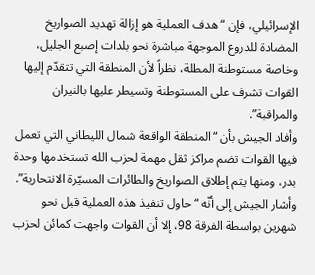الإسرائيلي، فإن “هدف العملية هو إزالة تهديد الصواريخ المضادة للدروع الموجهة مباشرة نحو بلدات إصبع الجليل، وخاصة مستوطنة المطلة، نظراً لأن المنطقة التي تتقدّم إليها القوات تشرف على المستوطنة وتسيطر عليها بالنيران والمراقبة”.
وأفاد الجيش بأن “المنطقة الواقعة شمال الليطاني التي تعمل فيها القوات تضم مراكز ثقل مهمة لحزب الله تستخدمها وحدة بدر، ومنها يتم إطلاق الصواريخ والطائرات المسيّرة الانتحارية”.
وأشار الجيش إلى أنّه “حاول تنفيذ هذه العملية قبل نحو شهرين بواسطة الفرقة 98، إلا أن القوات واجهت كمائن لحزب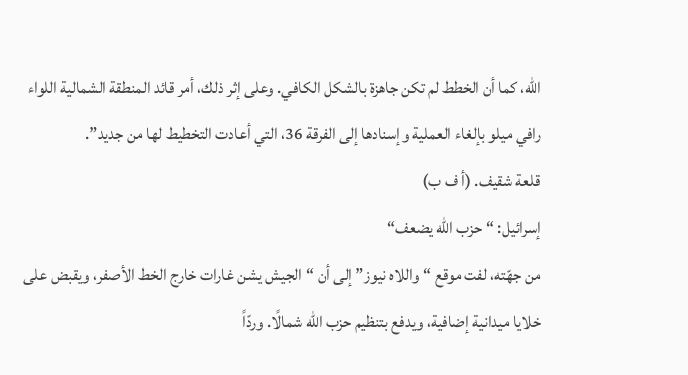الله، كما أن الخطط لم تكن جاهزة بالشكل الكافي. وعلى إثر ذلك، أمر قائد المنطقة الشمالية اللواء رافي ميلو بإلغاء العملية وإسنادها إلى الفرقة 36، التي أعادت التخطيط لها من جديد”.
قلعة شقيف. (أ ف ب)
إسرائيل: “حزب الله يضعف“
من جهّته، لفت موقع “واللاه نيوز” إلى أن “الجيش يشن غارات خارج الخط الأصفر، ويقبض على خلايا ميدانية إضافية، ويدفع بتنظيم حزب الله شمالًا. وردّاً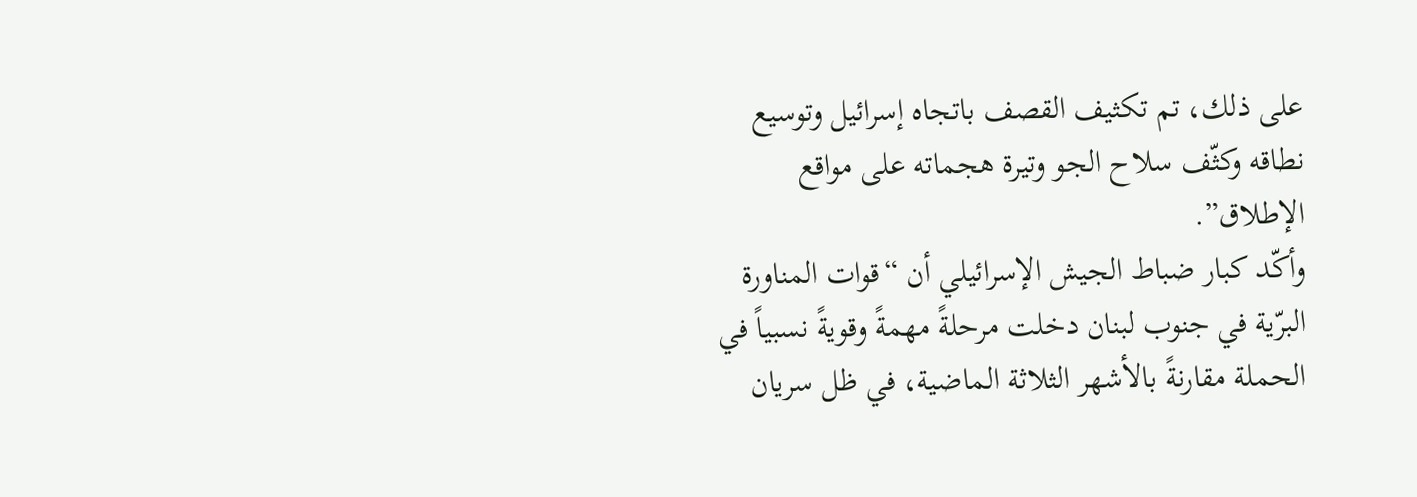على ذلك، تم تكثيف القصف باتجاه إسرائيل وتوسيع نطاقه وكثّف سلاح الجو وتيرة هجماته على مواقع الإطلاق”.
وأكّد كبار ضباط الجيش الإسرائيلي أن “قوات المناورة البرّية في جنوب لبنان دخلت مرحلةً مهمةً وقويةً نسبياً في الحملة مقارنةً بالأشهر الثلاثة الماضية، في ظل سريان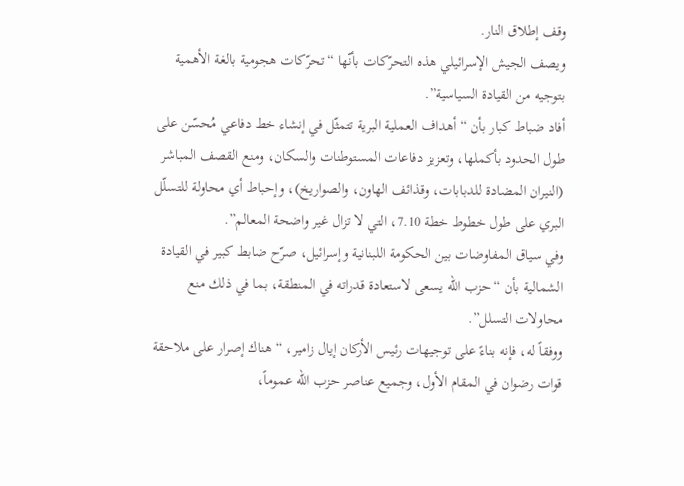وقف إطلاق النار.
ويصف الجيش الإسرائيلي هذه التحرّكات بأنّها “تحرّكات هجومية بالغة الأهمية بتوجيه من القيادة السياسية”.
أفاد ضباط كبار بأن “أهداف العملية البرية تتمثّل في إنشاء خط دفاعي مُحسّن على طول الحدود بأكملها، وتعزيز دفاعات المستوطنات والسكان، ومنع القصف المباشر (النيران المضادة للدبابات، وقذائف الهاون، والصواريخ)، وإحباط أي محاولة للتسلّل البري على طول خطوط خطة 7.10، التي لا تزال غير واضحة المعالم”.
وفي سياق المفاوضات بين الحكومة اللبنانية وإسرائيل، صرّح ضابط كبير في القيادة الشمالية بأن “حزب الله يسعى لاستعادة قدراته في المنطقة، بما في ذلك منع محاولات التسلل”.
ووفقاً له، فإنه بناءً على توجيهات رئيس الأركان إيال زامير، “هناك إصرار على ملاحقة قوات رضوان في المقام الأول، وجميع عناصر حزب الله عموماً،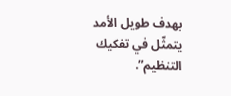بهدف طويل الأمد يتمثّل في تفكيك التنظيم”.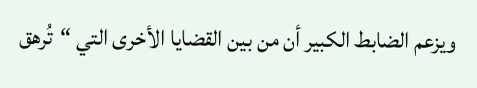ويزعم الضابط الكبير أن من بين القضايا الأخرى التي “تُرهق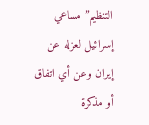التنظيم” مساعي إسرائيل لعزله عن إيران وعن أي اتفاق أو مذكرة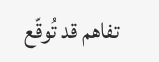تفاهم قد تُوقّع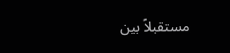مستقبلاً بين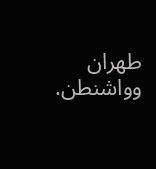طهران وواشنطن.